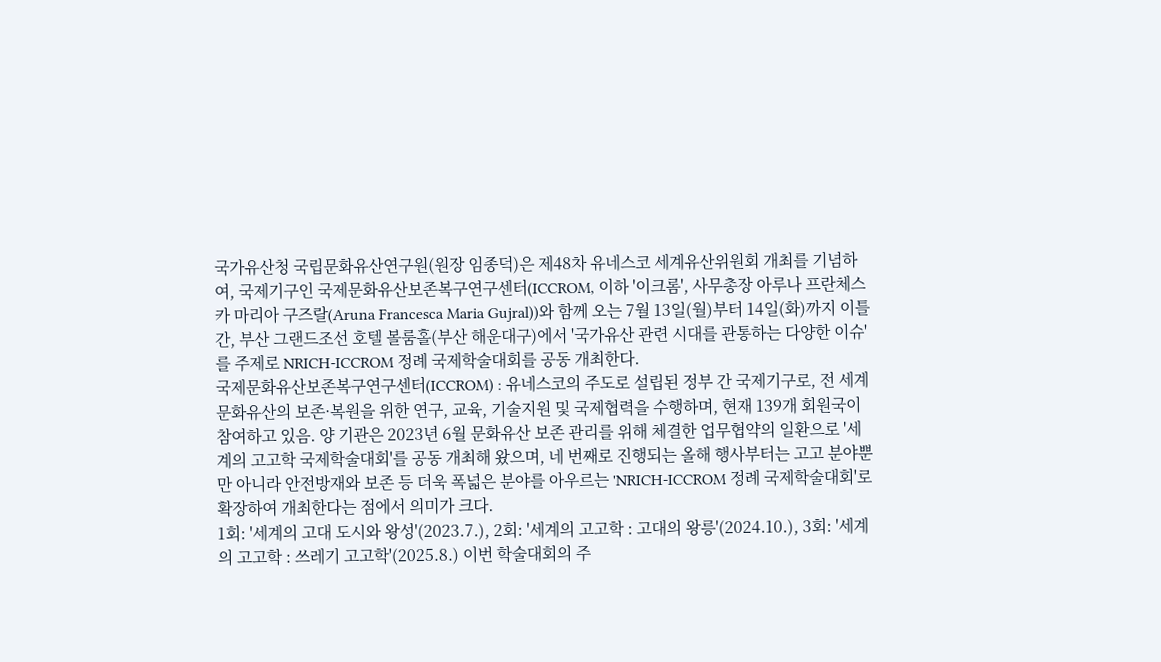국가유산청 국립문화유산연구원(원장 임종덕)은 제48차 유네스코 세계유산위원회 개최를 기념하여, 국제기구인 국제문화유산보존복구연구센터(ICCROM, 이하 '이크롬', 사무총장 아루나 프란체스카 마리아 구즈랄(Aruna Francesca Maria Gujral))와 함께 오는 7월 13일(월)부터 14일(화)까지 이틀간, 부산 그랜드조선 호텔 볼룸홀(부산 해운대구)에서 '국가유산 관련 시대를 관통하는 다양한 이슈'를 주제로 NRICH-ICCROM 정례 국제학술대회를 공동 개최한다.
국제문화유산보존복구연구센터(ICCROM) : 유네스코의 주도로 설립된 정부 간 국제기구로, 전 세계 문화유산의 보존·복원을 위한 연구, 교육, 기술지원 및 국제협력을 수행하며, 현재 139개 회원국이 참여하고 있음. 양 기관은 2023년 6월 문화유산 보존 관리를 위해 체결한 업무협약의 일환으로 '세계의 고고학 국제학술대회'를 공동 개최해 왔으며, 네 번째로 진행되는 올해 행사부터는 고고 분야뿐만 아니라 안전방재와 보존 등 더욱 폭넓은 분야를 아우르는 'NRICH-ICCROM 정례 국제학술대회'로 확장하여 개최한다는 점에서 의미가 크다.
1회: '세계의 고대 도시와 왕성'(2023.7.), 2회: '세계의 고고학 : 고대의 왕릉'(2024.10.), 3회: '세계의 고고학 : 쓰레기 고고학'(2025.8.) 이번 학술대회의 주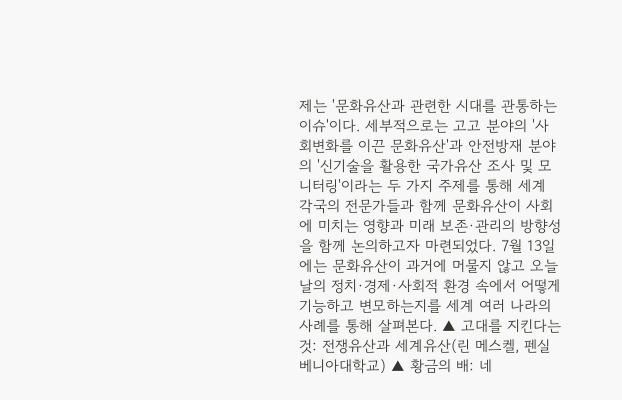제는 '문화유산과 관련한 시대를 관통하는 이슈'이다. 세부적으로는 고고 분야의 '사회변화를 이끈 문화유산'과 안전방재 분야의 '신기술을 활용한 국가유산 조사 및 모니터링'이라는 두 가지 주제를 통해 세계 각국의 전문가들과 함께 문화유산이 사회에 미치는 영향과 미래 보존·관리의 방향성을 함께 논의하고자 마련되었다. 7월 13일에는 문화유산이 과거에 머물지 않고 오늘날의 정치·경제·사회적 환경 속에서 어떻게 기능하고 변모하는지를 세계 여러 나라의 사례를 통해 살펴본다. ▲ 고대를 지킨다는 것: 전쟁유산과 세계유산(린 메스켈, 펜실베니아대학교) ▲ 황금의 배: 네